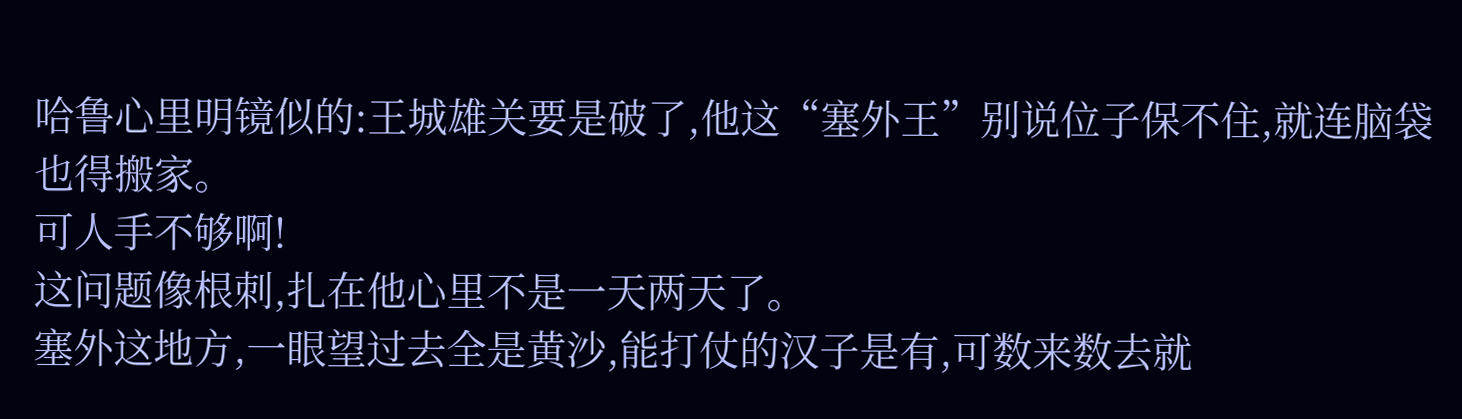哈鲁心里明镜似的:王城雄关要是破了,他这“塞外王”别说位子保不住,就连脑袋也得搬家。
可人手不够啊!
这问题像根刺,扎在他心里不是一天两天了。
塞外这地方,一眼望过去全是黄沙,能打仗的汉子是有,可数来数去就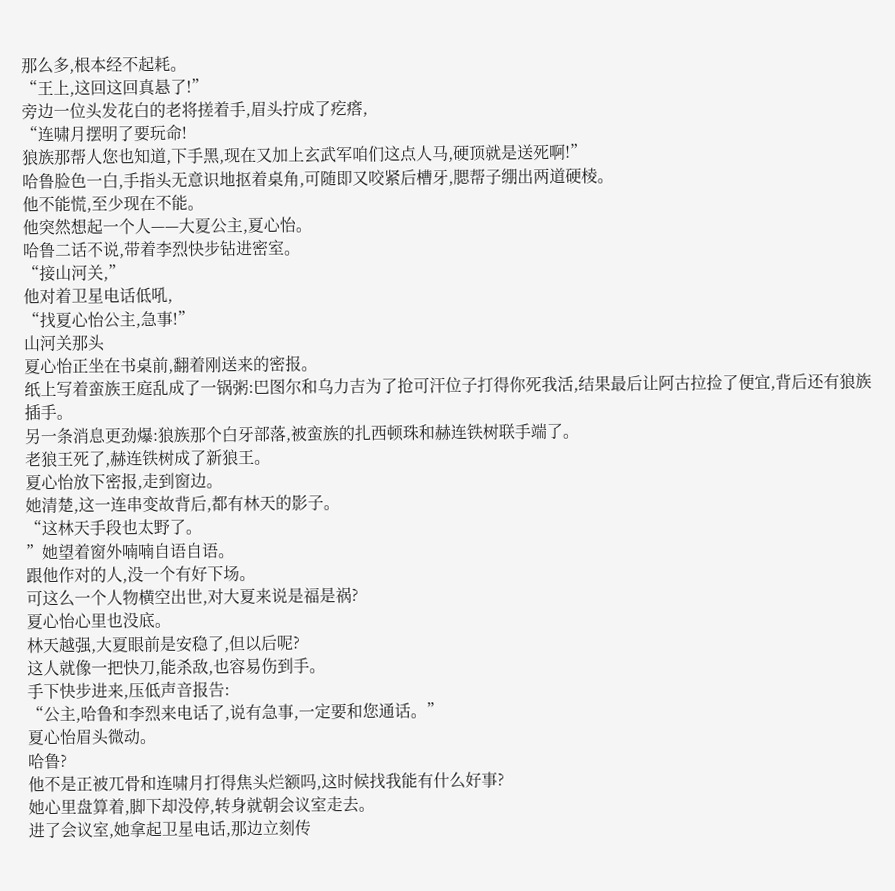那么多,根本经不起耗。
“王上,这回这回真悬了!”
旁边一位头发花白的老将搓着手,眉头拧成了疙瘩,
“连啸月摆明了要玩命!
狼族那帮人您也知道,下手黑,现在又加上玄武军咱们这点人马,硬顶就是送死啊!”
哈鲁脸色一白,手指头无意识地抠着桌角,可随即又咬紧后槽牙,腮帮子绷出两道硬棱。
他不能慌,至少现在不能。
他突然想起一个人——大夏公主,夏心怡。
哈鲁二话不说,带着李烈快步钻进密室。
“接山河关,”
他对着卫星电话低吼,
“找夏心怡公主,急事!”
山河关那头
夏心怡正坐在书桌前,翻着刚送来的密报。
纸上写着蛮族王庭乱成了一锅粥:巴图尔和乌力吉为了抢可汗位子打得你死我活,结果最后让阿古拉捡了便宜,背后还有狼族插手。
另一条消息更劲爆:狼族那个白牙部落,被蛮族的扎西顿珠和赫连铁树联手端了。
老狼王死了,赫连铁树成了新狼王。
夏心怡放下密报,走到窗边。
她清楚,这一连串变故背后,都有林天的影子。
“这林天手段也太野了。
”她望着窗外喃喃自语自语。
跟他作对的人,没一个有好下场。
可这么一个人物横空出世,对大夏来说是福是祸?
夏心怡心里也没底。
林天越强,大夏眼前是安稳了,但以后呢?
这人就像一把快刀,能杀敌,也容易伤到手。
手下快步进来,压低声音报告:
“公主,哈鲁和李烈来电话了,说有急事,一定要和您通话。”
夏心怡眉头微动。
哈鲁?
他不是正被兀骨和连啸月打得焦头烂额吗,这时候找我能有什么好事?
她心里盘算着,脚下却没停,转身就朝会议室走去。
进了会议室,她拿起卫星电话,那边立刻传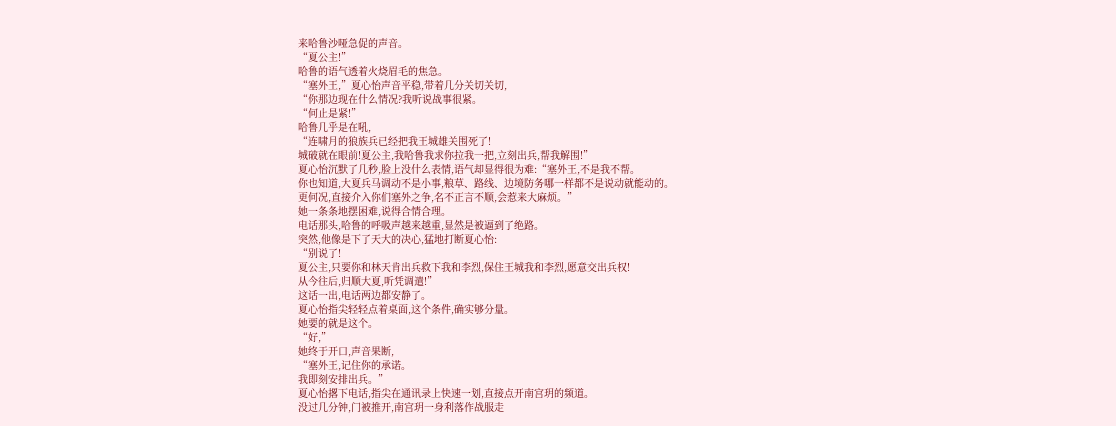来哈鲁沙哑急促的声音。
“夏公主!”
哈鲁的语气透着火烧眉毛的焦急。
“塞外王,”夏心怡声音平稳,带着几分关切关切,
“你那边现在什么情况?我听说战事很紧。
“何止是紧!”
哈鲁几乎是在吼,
“连啸月的狼族兵已经把我王城雄关围死了!
城破就在眼前!夏公主,我哈鲁我求你拉我一把,立刻出兵,帮我解围!”
夏心怡沉默了几秒,脸上没什么表情,语气却显得很为难:“塞外王,不是我不帮。
你也知道,大夏兵马调动不是小事,粮草、路线、边境防务哪一样都不是说动就能动的。
更何况,直接介入你们塞外之争,名不正言不顺,会惹来大麻烦。”
她一条条地摆困难,说得合情合理。
电话那头,哈鲁的呼吸声越来越重,显然是被逼到了绝路。
突然,他像是下了天大的决心,猛地打断夏心怡:
“别说了!
夏公主,只要你和林天肯出兵救下我和李烈,保住王城我和李烈,愿意交出兵权!
从今往后,归顺大夏,听凭调遣!”
这话一出,电话两边都安静了。
夏心怡指尖轻轻点着桌面,这个条件,确实够分量。
她要的就是这个。
“好,”
她终于开口,声音果断,
“塞外王,记住你的承诺。
我即刻安排出兵。”
夏心怡撂下电话,指尖在通讯录上快速一划,直接点开南宫玥的频道。
没过几分钟,门被推开,南宫玥一身利落作战服走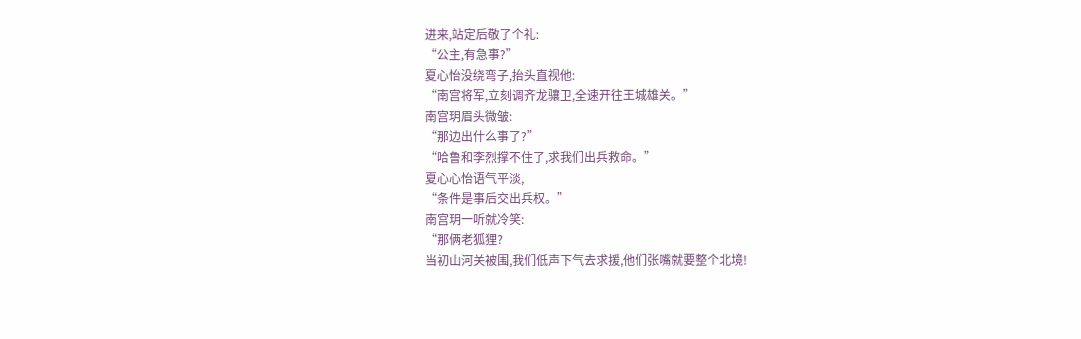进来,站定后敬了个礼:
“公主,有急事?”
夏心怡没绕弯子,抬头直视他:
“南宫将军,立刻调齐龙骧卫,全速开往王城雄关。”
南宫玥眉头微皱:
“那边出什么事了?”
“哈鲁和李烈撑不住了,求我们出兵救命。”
夏心心怡语气平淡,
“条件是事后交出兵权。”
南宫玥一听就冷笑:
“那俩老狐狸?
当初山河关被围,我们低声下气去求援,他们张嘴就要整个北境!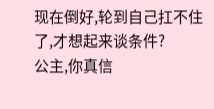现在倒好,轮到自己扛不住了,才想起来谈条件?
公主,你真信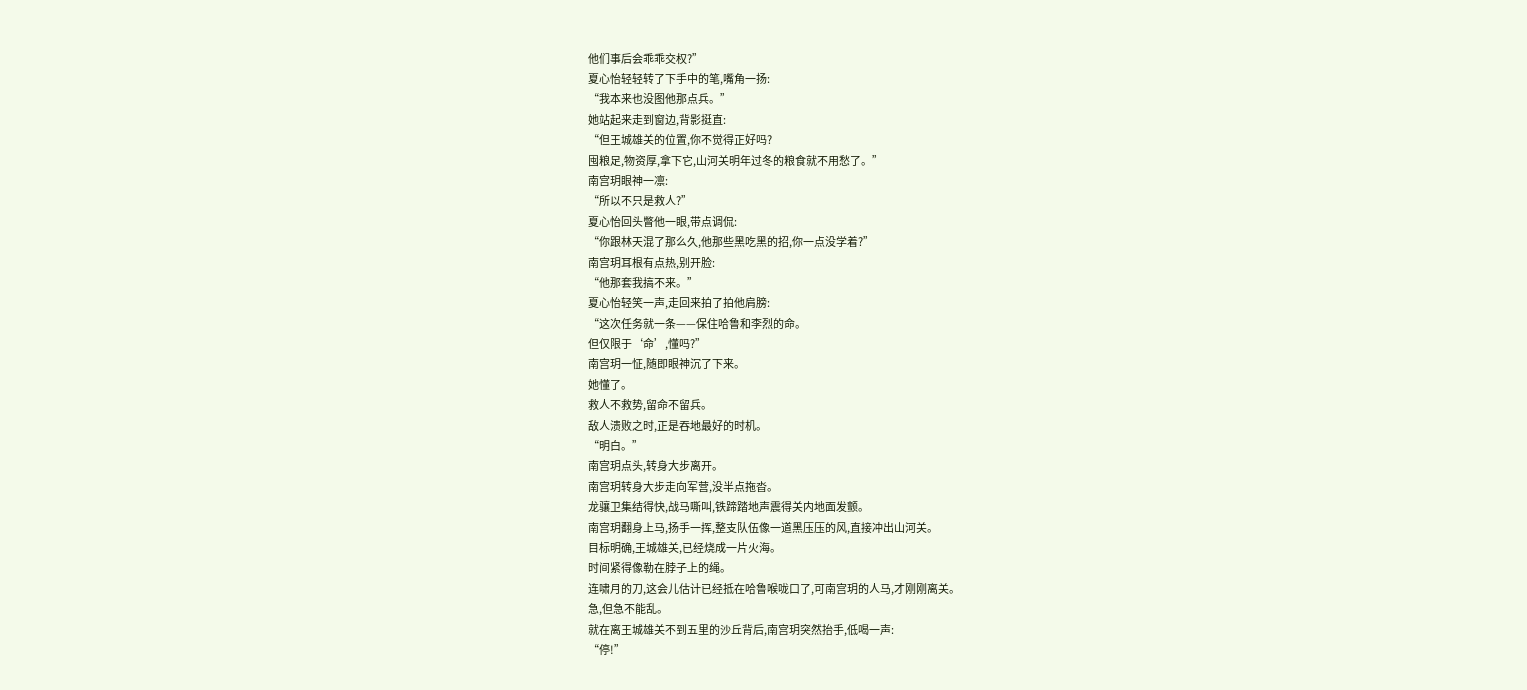他们事后会乖乖交权?”
夏心怡轻轻转了下手中的笔,嘴角一扬:
“我本来也没图他那点兵。”
她站起来走到窗边,背影挺直:
“但王城雄关的位置,你不觉得正好吗?
囤粮足,物资厚,拿下它,山河关明年过冬的粮食就不用愁了。”
南宫玥眼神一凛:
“所以不只是救人?”
夏心怡回头瞥他一眼,带点调侃:
“你跟林天混了那么久,他那些黑吃黑的招,你一点没学着?”
南宫玥耳根有点热,别开脸:
“他那套我搞不来。”
夏心怡轻笑一声,走回来拍了拍他肩膀:
“这次任务就一条——保住哈鲁和李烈的命。
但仅限于‘命’,懂吗?”
南宫玥一怔,随即眼神沉了下来。
她懂了。
救人不救势,留命不留兵。
敌人溃败之时,正是吞地最好的时机。
“明白。”
南宫玥点头,转身大步离开。
南宫玥转身大步走向军营,没半点拖沓。
龙骧卫集结得快,战马嘶叫,铁蹄踏地声震得关内地面发颤。
南宫玥翻身上马,扬手一挥,整支队伍像一道黑压压的风,直接冲出山河关。
目标明确,王城雄关,已经烧成一片火海。
时间紧得像勒在脖子上的绳。
连啸月的刀,这会儿估计已经抵在哈鲁喉咙口了,可南宫玥的人马,才刚刚离关。
急,但急不能乱。
就在离王城雄关不到五里的沙丘背后,南宫玥突然抬手,低喝一声:
“停!”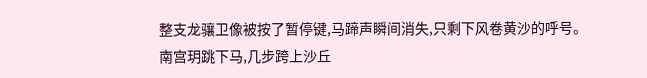整支龙骧卫像被按了暂停键,马蹄声瞬间消失,只剩下风卷黄沙的呼号。
南宫玥跳下马,几步跨上沙丘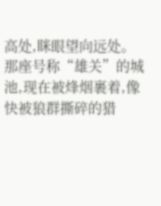高处,眯眼望向远处。
那座号称“雄关”的城池,现在被烽烟裹着,像快被狼群撕碎的猎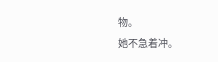物。
她不急着冲。